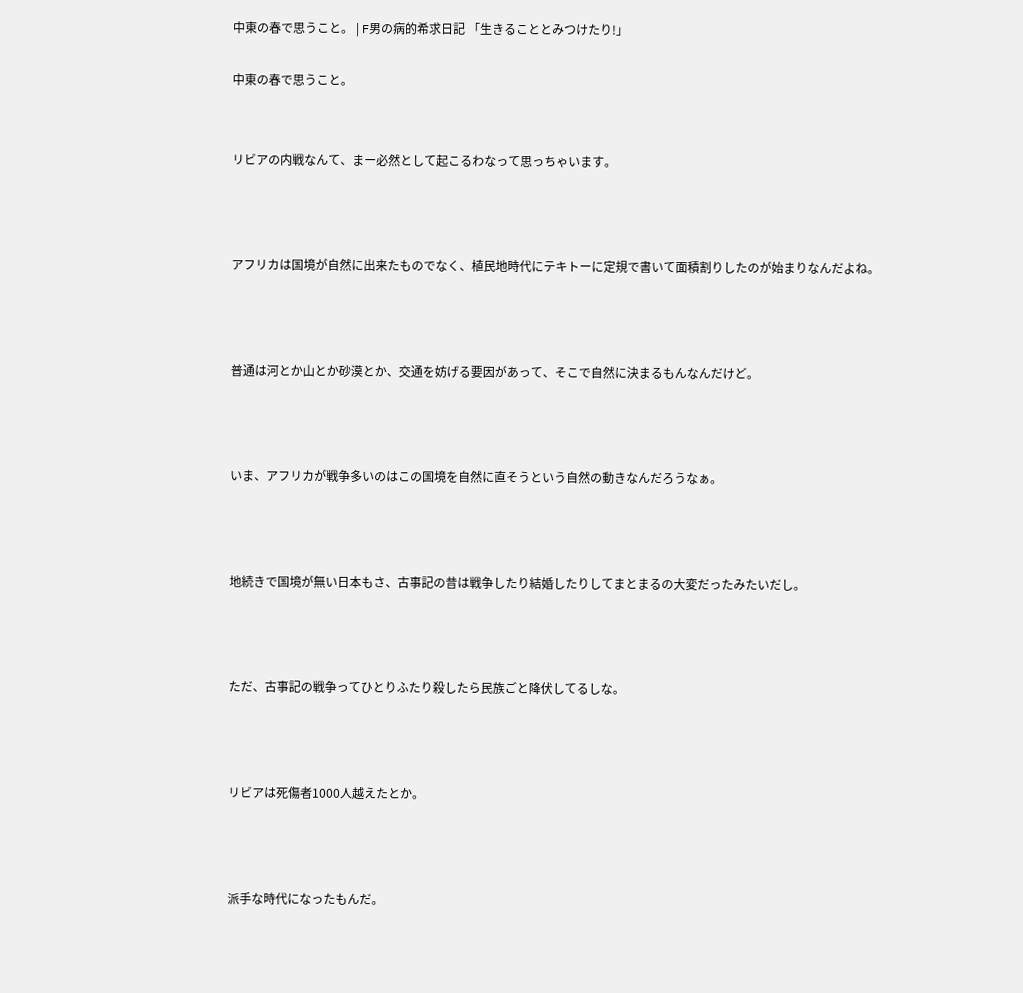中東の春で思うこと。 | F男の病的希求日記 「生きることとみつけたり!」

中東の春で思うこと。


リビアの内戦なんて、まー必然として起こるわなって思っちゃいます。



アフリカは国境が自然に出来たものでなく、植民地時代にテキトーに定規で書いて面積割りしたのが始まりなんだよね。



普通は河とか山とか砂漠とか、交通を妨げる要因があって、そこで自然に決まるもんなんだけど。



いま、アフリカが戦争多いのはこの国境を自然に直そうという自然の動きなんだろうなぁ。



地続きで国境が無い日本もさ、古事記の昔は戦争したり結婚したりしてまとまるの大変だったみたいだし。



ただ、古事記の戦争ってひとりふたり殺したら民族ごと降伏してるしな。



リビアは死傷者1000人越えたとか。



派手な時代になったもんだ。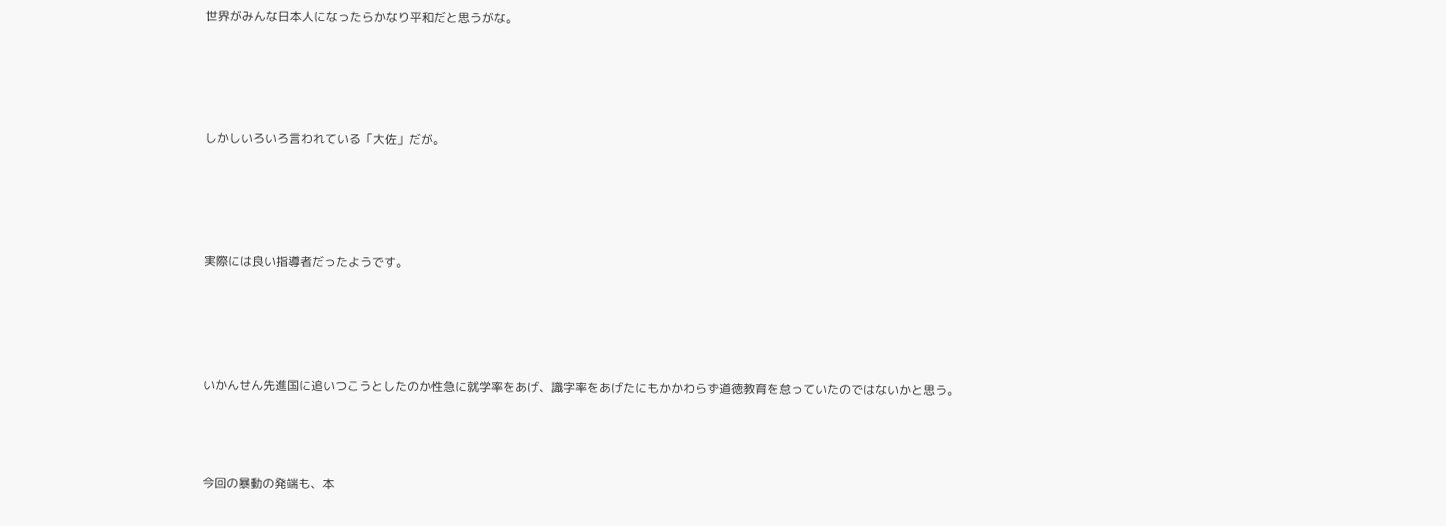世界がみんな日本人になったらかなり平和だと思うがな。




しかしいろいろ言われている「大佐」だが。




実際には良い指導者だったようです。




いかんせん先進国に追いつこうとしたのか性急に就学率をあげ、識字率をあげたにもかかわらず道徳教育を怠っていたのではないかと思う。



今回の暴動の発端も、本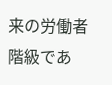来の労働者階級であ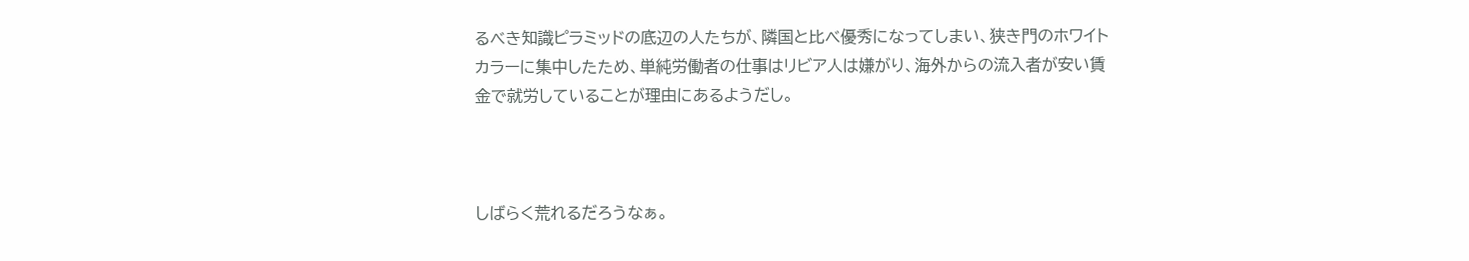るべき知識ピラミッドの底辺の人たちが、隣国と比べ優秀になってしまい、狭き門のホワイトカラーに集中したため、単純労働者の仕事はリビア人は嫌がり、海外からの流入者が安い賃金で就労していることが理由にあるようだし。



しばらく荒れるだろうなぁ。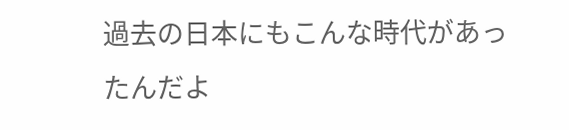過去の日本にもこんな時代があったんだよ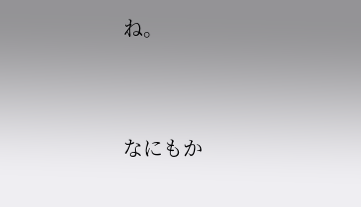ね。




なにもか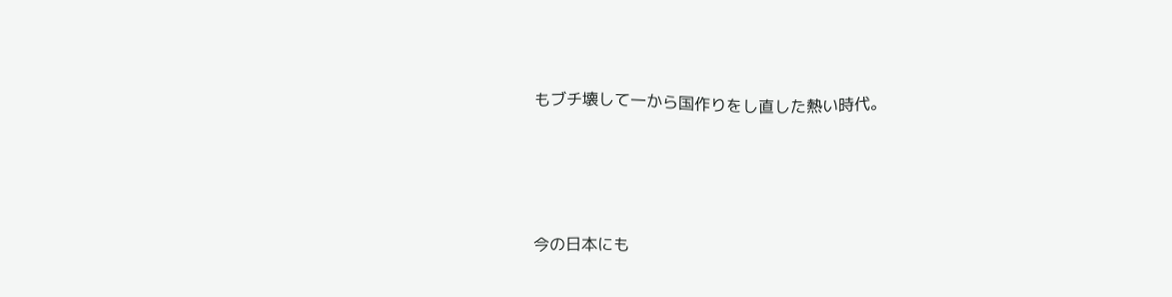もブチ壊して一から国作りをし直した熱い時代。




今の日本にも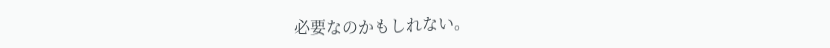必要なのかもしれない。